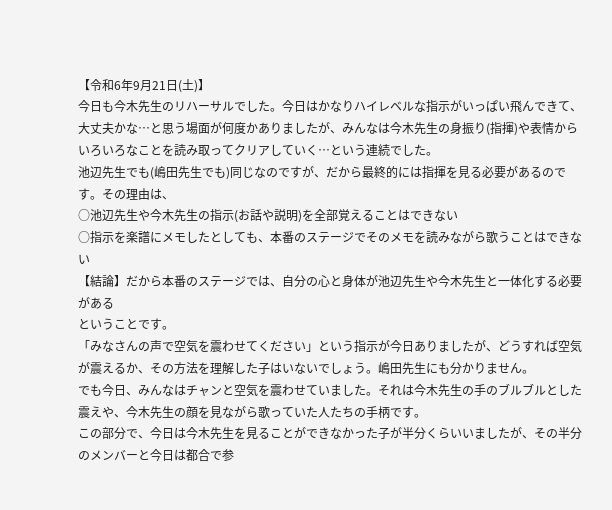【令和6年9月21日(土)】
今日も今木先生のリハーサルでした。今日はかなりハイレベルな指示がいっぱい飛んできて、大丈夫かな…と思う場面が何度かありましたが、みんなは今木先生の身振り(指揮)や表情からいろいろなことを読み取ってクリアしていく…という連続でした。
池辺先生でも(嶋田先生でも)同じなのですが、だから最終的には指揮を見る必要があるのです。その理由は、
○池辺先生や今木先生の指示(お話や説明)を全部覚えることはできない
○指示を楽譜にメモしたとしても、本番のステージでそのメモを読みながら歌うことはできない
【結論】だから本番のステージでは、自分の心と身体が池辺先生や今木先生と一体化する必要がある
ということです。
「みなさんの声で空気を震わせてください」という指示が今日ありましたが、どうすれば空気が震えるか、その方法を理解した子はいないでしょう。嶋田先生にも分かりません。
でも今日、みんなはチャンと空気を震わせていました。それは今木先生の手のブルブルとした震えや、今木先生の顔を見ながら歌っていた人たちの手柄です。
この部分で、今日は今木先生を見ることができなかった子が半分くらいいましたが、その半分のメンバーと今日は都合で参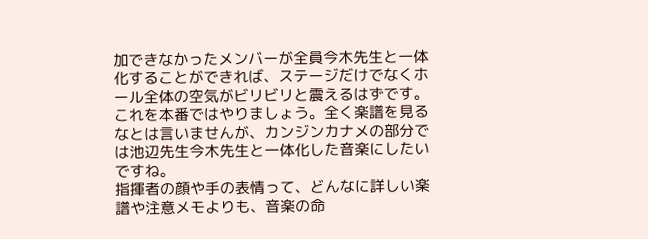加できなかったメンバーが全員今木先生と一体化することができれば、ステージだけでなくホール全体の空気がビリビリと震えるはずです。
これを本番ではやりましょう。全く楽譜を見るなとは言いませんが、カンジンカナメの部分では池辺先生今木先生と一体化した音楽にしたいですね。
指揮者の顔や手の表情って、どんなに詳しい楽譜や注意メモよりも、音楽の命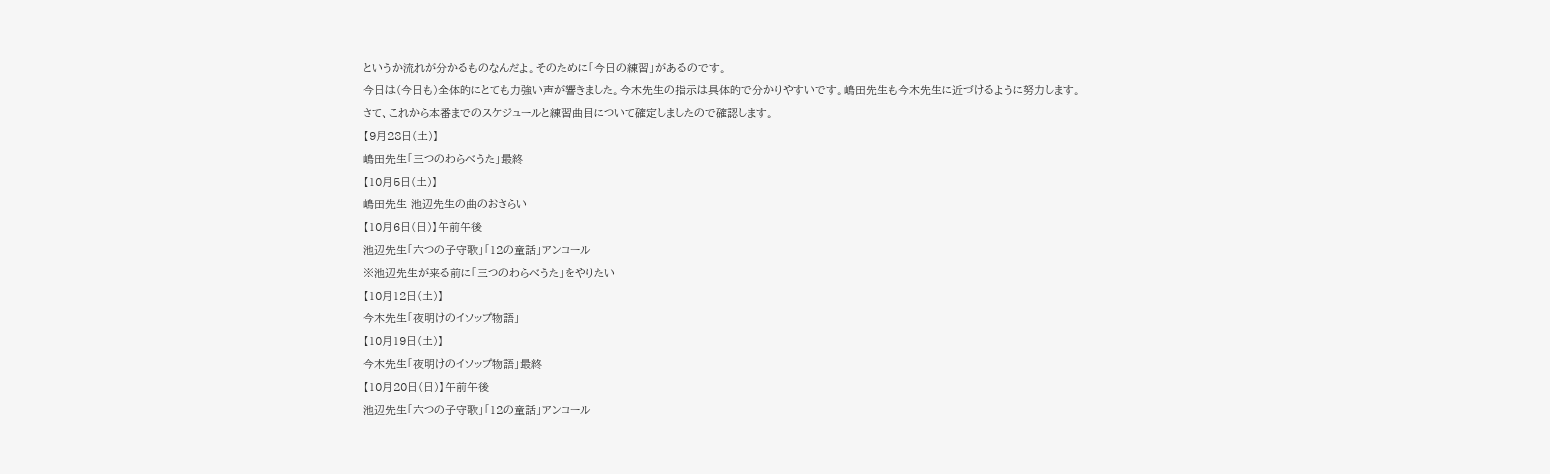というか流れが分かるものなんだよ。そのために「今日の練習」があるのです。
今日は(今日も)全体的にとても力強い声が響きました。今木先生の指示は具体的で分かりやすいです。嶋田先生も今木先生に近づけるように努力します。
さて、これから本番までのスケジュールと練習曲目について確定しましたので確認します。
【9月28日(土)】
嶋田先生「三つのわらべうた」最終
【10月5日(土)】
嶋田先生 池辺先生の曲のおさらい
【10月6日(日)】午前午後
池辺先生「六つの子守歌」「12の童話」アンコール
※池辺先生が来る前に「三つのわらべうた」をやりたい
【10月12日(土)】
今木先生「夜明けのイソップ物語」
【10月19日(土)】
今木先生「夜明けのイソップ物語」最終
【10月20日(日)】午前午後
池辺先生「六つの子守歌」「12の童話」アンコール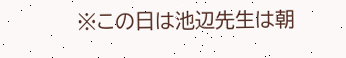※この日は池辺先生は朝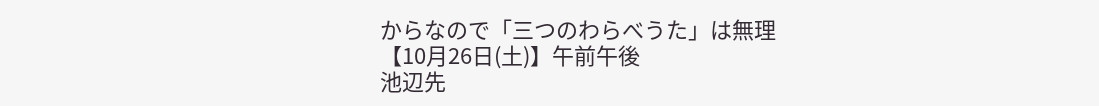からなので「三つのわらべうた」は無理
【10月26日(土)】午前午後
池辺先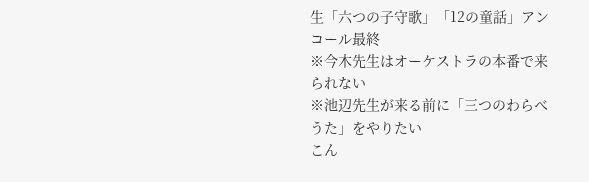生「六つの子守歌」「12の童話」アンコール最終
※今木先生はオーケストラの本番で来られない
※池辺先生が来る前に「三つのわらべうた」をやりたい
こん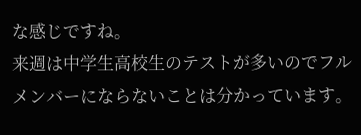な感じですね。
来週は中学生高校生のテストが多いのでフルメンバーにならないことは分かっています。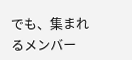でも、集まれるメンバー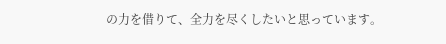の力を借りて、全力を尽くしたいと思っています。